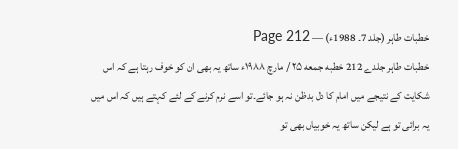خطبات طاہر (جلد 7۔ 1988ء) — Page 212
خطبات طاہر جلدے 212 خطبه جمعه ۲۵ / مارچ ۱۹۸۸ء ساتھ یہ بھی ان کو خوف رہتا ہے کہ اس شکایت کے نتیجے میں امام کا دل بدظن نہ ہو جائے۔تو اسے نرم کرنے کے لئے کہتے ہیں کہ اس میں یہ برائی تو ہے لیکن ساتھ یہ خوبیاں بھی تو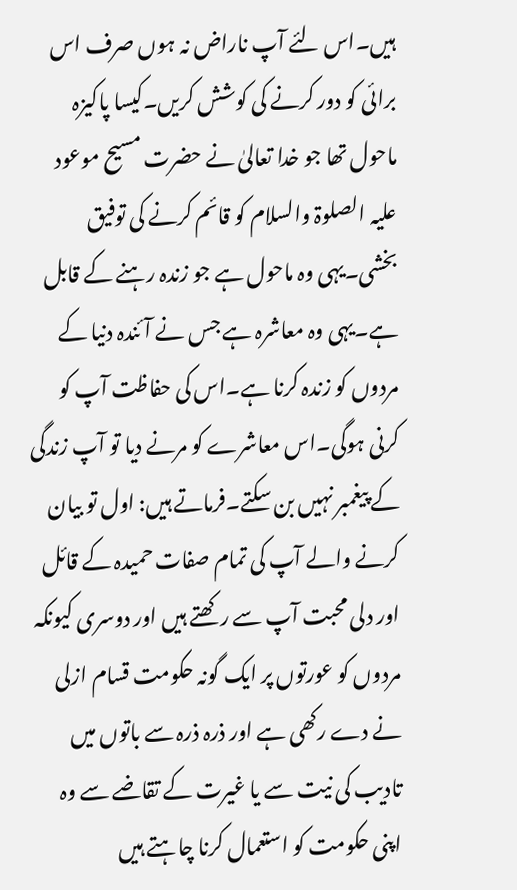ہیں۔اس لئے آپ ناراض نہ ہوں صرف اس برائی کو دور کرنے کی کوشش کریں۔کیسا پاکیزہ ماحول تھا جو خدا تعالیٰ نے حضرت مسیح موعود علیہ الصلوۃ والسلام کو قائم کرنے کی توفیق بخشی۔یہی وہ ماحول ہے جو زندہ رہنے کے قابل ہے۔یہی وہ معاشرہ ہے جس نے آئندہ دنیا کے مردوں کو زندہ کرنا ہے۔اس کی حفاظت آپ کو کرنی ہوگی۔اس معاشرے کو مرنے دیا تو آپ زندگی کے پیغمبر نہیں بن سکتے۔فرماتے ہیں: اول تو بیان کرنے والے آپ کی تمام صفات حمیدہ کے قائل اور دلی محبت آپ سے رکھتے ہیں اور دوسری کیونکہ مردوں کو عورتوں پر ایک گونہ حکومت قسام ازلی نے دے رکھی ہے اور ذرہ ذرہ سے باتوں میں تادیب کی نیت سے یا غیرت کے تقاضے سے وہ اپنی حکومت کو استعمال کرنا چاہتے ہیں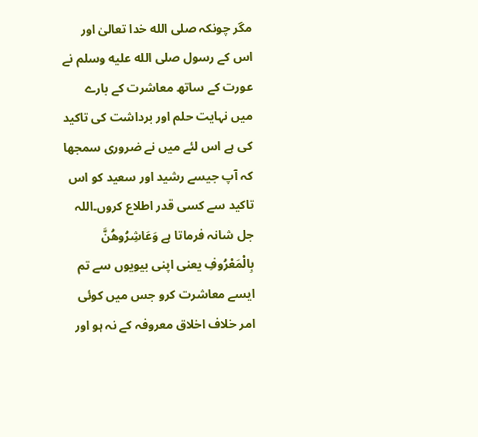مگر چونکہ صلى الله خدا تعالیٰ اور اس کے رسول صلى الله عليه وسلم نے عورت کے ساتھ معاشرت کے بارے میں نہایت حلم اور برداشت کی تاکید کی ہے اس لئے میں نے ضروری سمجھا کہ آپ جیسے رشید اور سعید کو اس تاکید سے کسی قدر اطلاع کروں۔اللہ جل شانہ فرماتا ہے وَعَاشِرُوهُنَّ بِالْمَعْرُوفِ یعنی اپنی بیویوں سے تم ایسے معاشرت کرو جس میں کوئی امر خلاف اخلاق معروفہ کے نہ ہو اور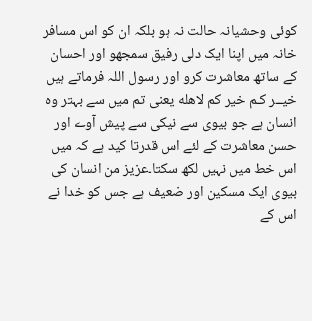کوئی وحشیانہ حالت نہ ہو بلکہ ان کو اس مسافر خانہ میں اپنا ایک دلی رفیق سمجھو اور احسان کے ساتھ معاشرت کرو اور رسول اللہ فرماتے ہیں خیــر کـم خیر کم لاهله یعنی تم میں سے بہتر وہ انسان ہے جو بیوی سے نیکی سے پیش آوے اور حسن معاشرت کے لئے اس قدرتا کید ہے کہ میں اس خط میں نہیں لکھ سکتا۔عزیز من انسان کی بیوی ایک مسکین اور ضعیف ہے جس کو خدا نے اس کے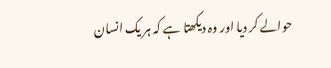حوالے کر دیا اور وہ دیکھتا ہے کہ ہر یک انسان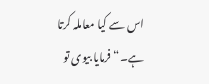اس سے کیا معاملہ کرتا ہے۔“ فرمایا بیوی تو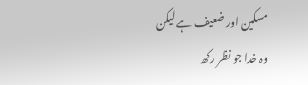مسکین اور ضعیف ہے لیکن وہ خدا جو نظر رکھ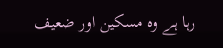رہا ہے وہ مسکین اور ضعیف